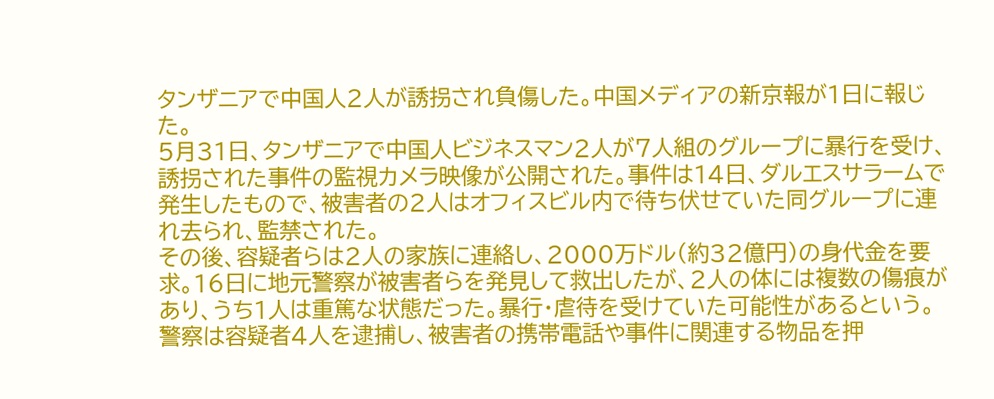タンザニアで中国人2人が誘拐され負傷した。中国メディアの新京報が1日に報じた。
5月31日、タンザニアで中国人ビジネスマン2人が7人組のグループに暴行を受け、誘拐された事件の監視カメラ映像が公開された。事件は14日、ダルエスサラームで発生したもので、被害者の2人はオフィスビル内で待ち伏せていた同グループに連れ去られ、監禁された。
その後、容疑者らは2人の家族に連絡し、2000万ドル(約32億円)の身代金を要求。16日に地元警察が被害者らを発見して救出したが、2人の体には複数の傷痕があり、うち1人は重篤な状態だった。暴行・虐待を受けていた可能性があるという。
警察は容疑者4人を逮捕し、被害者の携帯電話や事件に関連する物品を押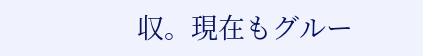収。現在もグルー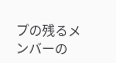プの残るメンバーの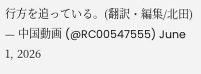行方を追っている。(翻訳・編集/北田)
— 中国動画 (@RC00547555) June 1, 2026